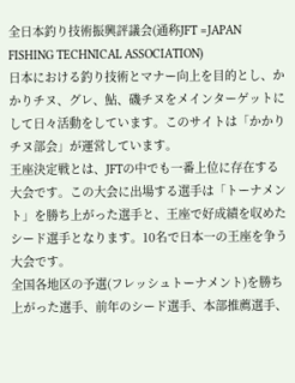全日本釣り技術振興評議会(通称JFT =JAPAN FISHING TECHNICAL ASSOCIATION)
日本における釣り技術とマナー向上を目的とし、かかりチヌ、グレ、鮎、磯チヌをメインターゲットにして日々活動をしています。このサイトは「かかりチヌ部会」が運営しています。
王座決定戦とは、JFTの中でも一番上位に存在する大会です。この大会に出場する選手は「トーナメント」を勝ち上がった選手と、王座で好成績を収めたシード選手となります。10名で日本一の王座を争う大会です。
全国各地区の予選(フレッシュトーナメント)を勝ち上がった選手、前年のシード選手、本部推薦選手、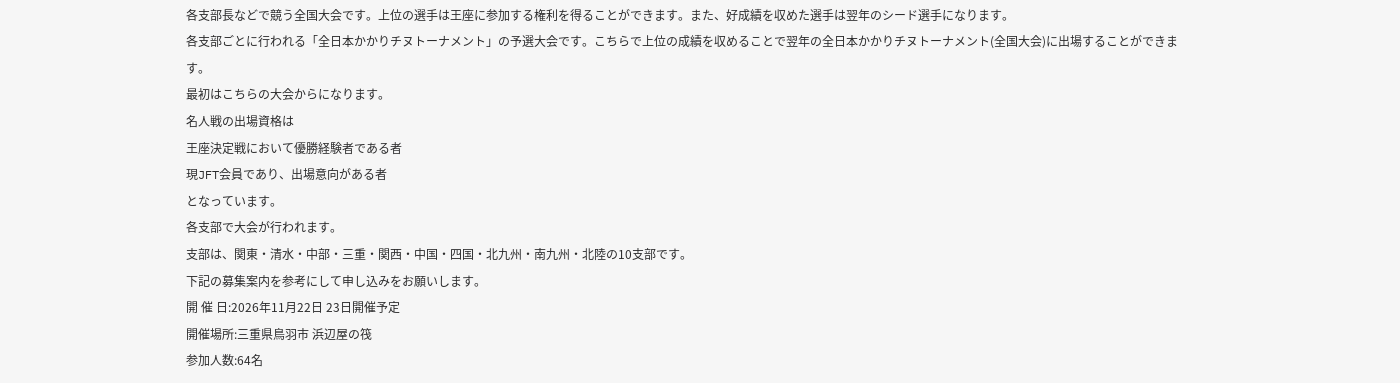各支部長などで競う全国大会です。上位の選手は王座に参加する権利を得ることができます。また、好成績を収めた選手は翌年のシード選手になります。
各支部ごとに行われる「全日本かかりチヌトーナメント」の予選大会です。こちらで上位の成績を収めることで翌年の全日本かかりチヌトーナメント(全国大会)に出場することができます。
最初はこちらの大会からになります。
名人戦の出場資格は
王座決定戦において優勝経験者である者
現JFT会員であり、出場意向がある者
となっています。
各支部で大会が行われます。
支部は、関東・清水・中部・三重・関西・中国・四国・北九州・南九州・北陸の10支部です。
下記の募集案内を参考にして申し込みをお願いします。
開 催 日:2026年11月22日 23日開催予定
開催場所:三重県鳥羽市 浜辺屋の筏
参加人数:64名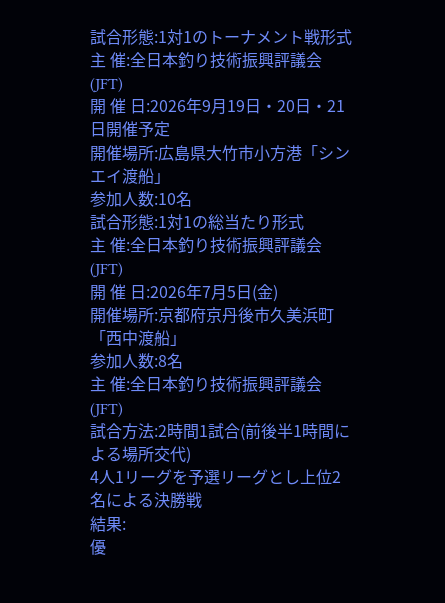試合形態:1対1のトーナメント戦形式
主 催:全日本釣り技術振興評議会 (JFT)
開 催 日:2026年9月19日・20日・21日開催予定
開催場所:広島県大竹市小方港「シンエイ渡船」
参加人数:10名
試合形態:1対1の総当たり形式
主 催:全日本釣り技術振興評議会 (JFT)
開 催 日:2026年7月5日(金)
開催場所:京都府京丹後市久美浜町「西中渡船」
参加人数:8名
主 催:全日本釣り技術振興評議会 (JFT)
試合方法:2時間1試合(前後半1時間による場所交代)
4人1リーグを予選リーグとし上位2名による決勝戦
結果:
優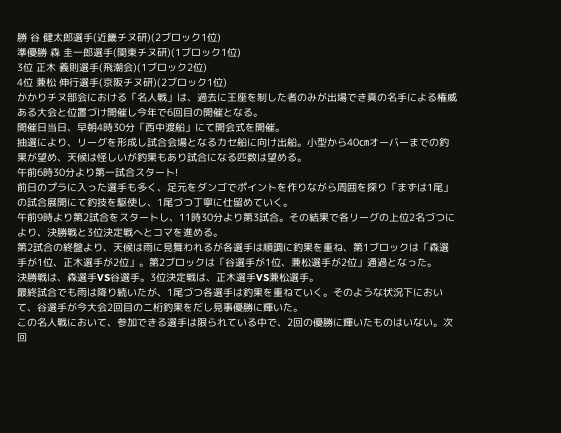勝 谷 健太郎選手(近畿チヌ研)(2ブロック1位)
準優勝 森 圭一郎選手(関東チヌ研)(1ブロック1位)
3位 正木 義則選手(飛潮会)(1ブロック2位)
4位 兼松 伸行選手(京阪チヌ研)(2ブロック1位)
かかりチヌ部会における「名人戦」は、過去に王座を制した者のみが出場でき真の名手による権威ある大会と位置づけ開催し今年で6回目の開催となる。
開催日当日、早朝4時30分「西中渡船」にて開会式を開催。
抽選により、リーグを形成し試合会場となるカセ船に向け出船。小型から40㎝オーバーまでの釣果が望め、天候は怪しいが釣果もあり試合になる匹数は望める。
午前6時30分より第一試合スタート!
前日のプラに入った選手も多く、足元をダンゴでポイントを作りながら周囲を探り「まずは1尾」の試合展開にて釣技を駆使し、1尾づつ丁寧に仕留めていく。
午前9時より第2試合をスタートし、11時30分より第3試合。その結果で各リーグの上位2名づつにより、決勝戦と3位決定戦へとコマを進める。
第2試合の終盤より、天候は雨に見舞われるが各選手は順調に釣果を重ね、第1ブロックは「森選手が1位、正木選手が2位」。第2ブロックは「谷選手が1位、兼松選手が2位」通過となった。
決勝戦は、森選手VS谷選手。3位決定戦は、正木選手VS兼松選手。
最終試合でも雨は降り続いたが、1尾づつ各選手は釣果を重ねていく。そのような状況下において、谷選手が今大会2回目の二桁釣果をだし見事優勝に輝いた。
この名人戦において、参加できる選手は限られている中で、2回の優勝に輝いたものはいない。次回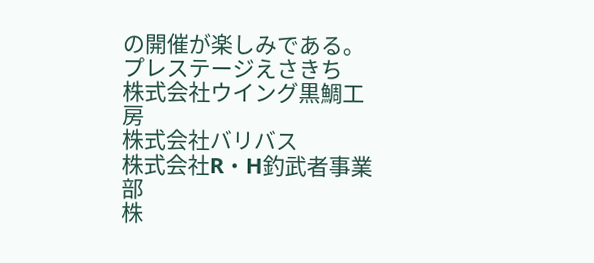の開催が楽しみである。
プレステージえさきち
株式会社ウイング黒鯛工房
株式会社バリバス
株式会社R・H釣武者事業部
株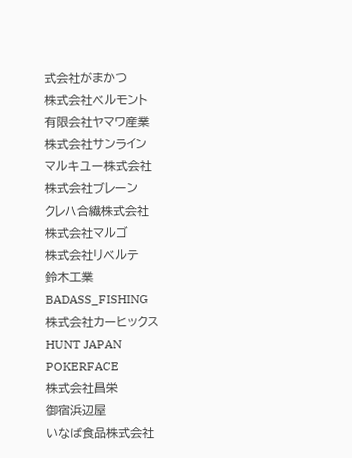式会社がまかつ
株式会社ベルモント
有限会社ヤマワ産業
株式会社サンライン
マルキユー株式会社
株式会社ブレーン
クレハ合繊株式会社
株式会社マルゴ
株式会社リベルテ
鈴木工業
BADASS_FISHING
株式会社カーヒックス
HUNT JAPAN
POKERFACE
株式会社昌栄
御宿浜辺屋
いなば食品株式会社